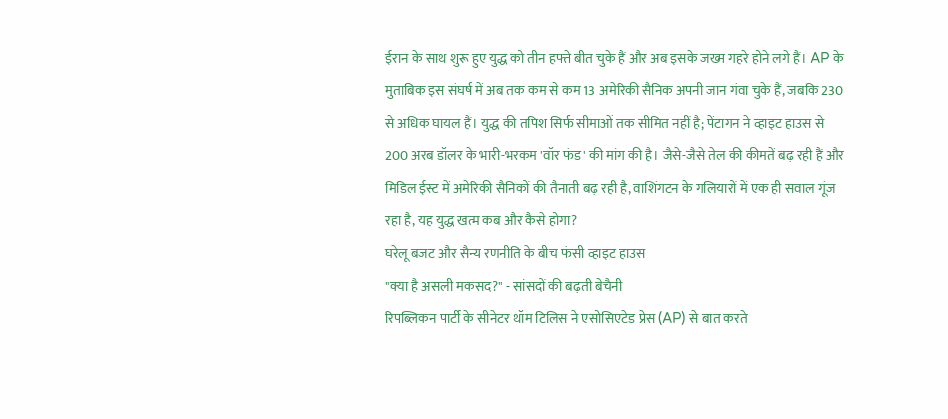ईरान के साथ शुरू हुए युद्ध को तीन हफ्ते बीत चुके हैं और अब इसके जख्म गहरे होने लगे हैं। AP के मुताबिक इस संघर्ष में अब तक कम से कम 13 अमेरिकी सैनिक अपनी जान गंवा चुके हैं, जबकि 230 से अधिक घायल हैं। युद्ध की तपिश सिर्फ सीमाओं तक सीमित नहीं है; पेंटागन ने व्हाइट हाउस से 200 अरब डॉलर के भारी-भरकम 'वॉर फंड' की मांग की है। जैसे-जैसे तेल की कीमतें बढ़ रही हैं और मिडिल ईस्ट में अमेरिकी सैनिकों की तैनाती बढ़ रही है, वाशिंगटन के गलियारों में एक ही सवाल गूंज रहा है, यह युद्ध खत्म कब और कैसे होगा?
घरेलू बजट और सैन्य रणनीति के बीच फंसी व्हाइट हाउस
"क्या है असली मकसद?" - सांसदों की बढ़ती बेचैनी
रिपब्लिकन पार्टी के सीनेटर थॉम टिलिस ने एसोसिएटेड प्रेस (AP) से बात करते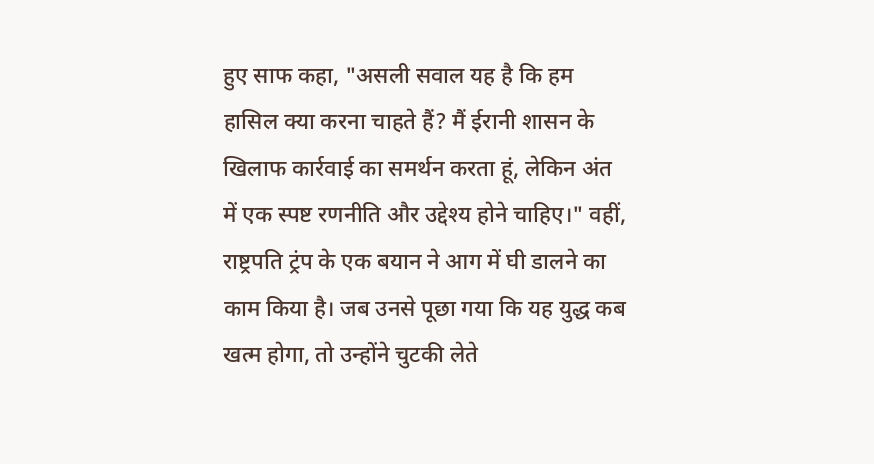हुए साफ कहा, "असली सवाल यह है कि हम हासिल क्या करना चाहते हैं? मैं ईरानी शासन के खिलाफ कार्रवाई का समर्थन करता हूं, लेकिन अंत में एक स्पष्ट रणनीति और उद्देश्य होने चाहिए।" वहीं, राष्ट्रपति ट्रंप के एक बयान ने आग में घी डालने का काम किया है। जब उनसे पूछा गया कि यह युद्ध कब खत्म होगा, तो उन्होंने चुटकी लेते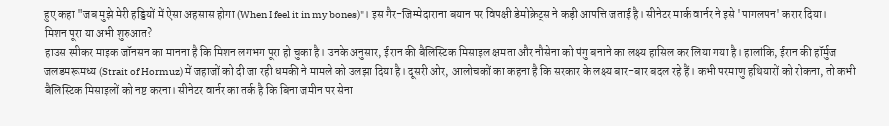हुए कहा "जब मुझे मेरी हड्डियों में ऐसा अहसास होगा (When I feel it in my bones)"। इस गैर-जिम्मेदाराना बयान पर विपक्षी डेमोक्रेट्स ने कड़ी आपत्ति जताई है। सीनेटर मार्क वार्नर ने इसे 'पागलपन' करार दिया।
मिशन पूरा या अभी शुरुआत?
हाउस स्पीकर माइक जॉनसन का मानना है कि मिशन लगभग पूरा हो चुका है। उनके अनुसार, ईरान की बैलिस्टिक मिसाइल क्षमता और नौसेना को पंगु बनाने का लक्ष्य हासिल कर लिया गया है। हालांकि, ईरान की हॉर्मुज जलडमरूमध्य (Strait of Hormuz) में जहाजों को दी जा रही धमकी ने मामले को उलझा दिया है। दूसरी ओर, आलोचकों का कहना है कि सरकार के लक्ष्य बार-बार बदल रहे हैं। कभी परमाणु हथियारों को रोकना, तो कभी बैलिस्टिक मिसाइलों को नष्ट करना। सीनेटर वार्नर का तर्क है कि बिना जमीन पर सेना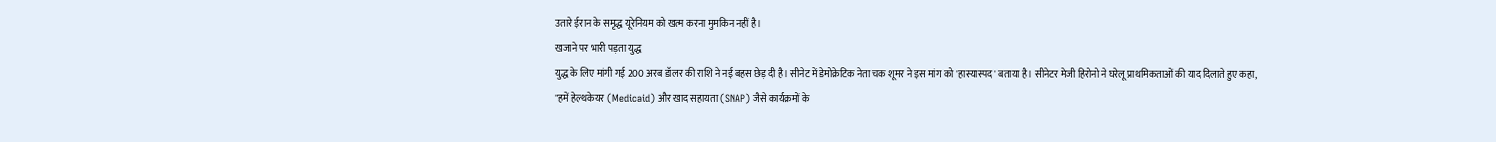उतारे ईरान के समृद्ध यूरेनियम को खत्म करना मुमकिन नहीं है।
खजाने पर भारी पड़ता युद्ध
युद्ध के लिए मांगी गई 200 अरब डॉलर की राशि ने नई बहस छेड़ दी है। सीनेट में डेमोक्रेटिक नेता चक शूमर ने इस मांग को 'हास्यास्पद' बताया है। सीनेटर मेजी हिरोनो ने घरेलू प्राथमिकताओं की याद दिलाते हुए कहा, "हमें हेल्थकेयर (Medicaid) और खाद सहायता (SNAP) जैसे कार्यक्रमों के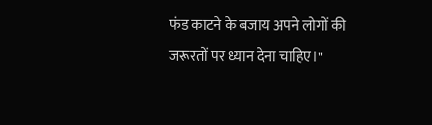फंड काटने के बजाय अपने लोगों की जरूरतों पर ध्यान देना चाहिए।"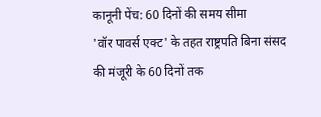कानूनी पेंच: 60 दिनों की समय सीमा
'वॉर पावर्स एक्ट' के तहत राष्ट्रपति बिना संसद की मंजूरी के 60 दिनों तक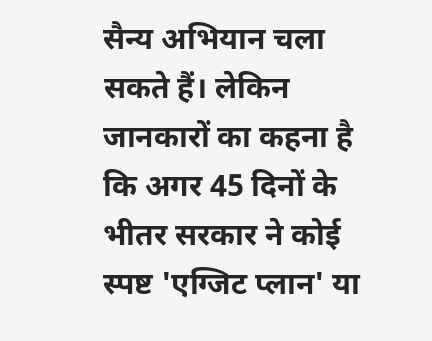सैन्य अभियान चला सकते हैं। लेकिन जानकारों का कहना है कि अगर 45 दिनों के भीतर सरकार ने कोई स्पष्ट 'एग्जिट प्लान' या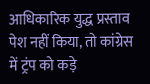आधिकारिक युद्ध प्रस्ताव पेश नहीं किया, तो कांग्रेस में ट्रंप को कड़े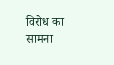विरोध का सामना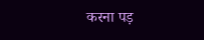करना पड़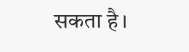सकता है।